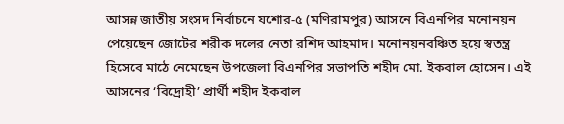আসন্ন জাতীয় সংসদ নির্বাচনে যশোর-৫ (মণিরামপুর) আসনে বিএনপির মনোনয়ন পেয়েছেন জোটের শরীক দলের নেতা রশিদ আহমাদ। মনোনয়নবঞ্চিত হয়ে স্বতন্ত্র হিসেবে মাঠে নেমেছেন উপজেলা বিএনপির সভাপতি শহীদ মো. ইকবাল হোসেন। এই আসনের ‘বিদ্রোহী’ প্রার্থী শহীদ ইকবাল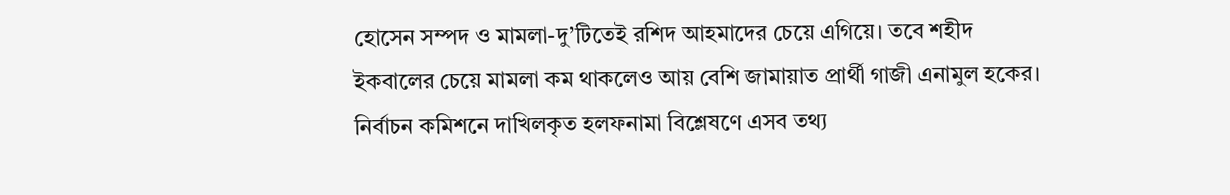হোসেন সম্পদ ও মামলা-দু’টিতেই রশিদ আহমাদের চেয়ে এগিয়ে। তবে শহীদ ইকবালের চেয়ে মামলা কম থাকলেও আয় বেশি জামায়াত প্রার্থী গাজী এনামুল হকের। নির্বাচন কমিশনে দাখিলকৃত হলফনামা বিশ্লেষণে এসব তথ্য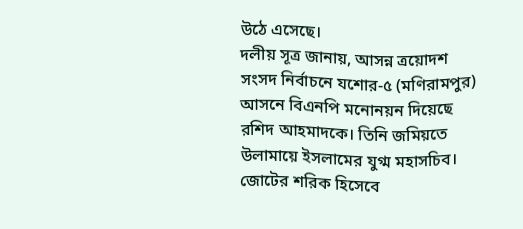উঠে এসেছে।
দলীয় সূত্র জানায়, আসন্ন ত্রয়োদশ সংসদ নির্বাচনে যশোর-৫ (মণিরামপুর) আসনে বিএনপি মনোনয়ন দিয়েছে রশিদ আহমাদকে। তিনি জমিয়তে উলামায়ে ইসলামের যুগ্ম মহাসচিব। জোটের শরিক হিসেবে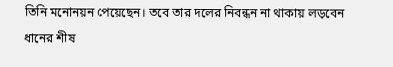তিনি মনোনয়ন পেয়েছেন। তবে তার দলের নিবন্ধন না থাকায় লড়বেন ধানের শীষ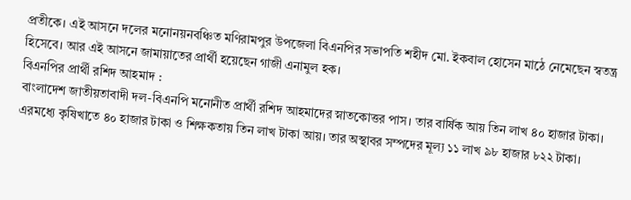প্রতীকে। এই আসনে দলের মনোনয়নবঞ্চিত মণিরামপুর উপজেলা বিএনপির সভাপতি শহীদ মো. ইকবাল হোসেন মাঠে নেমেছেন স্বতন্ত্র হিসেবে। আর এই আসনে জামায়াতের প্রার্থী হয়েছেন গাজী এনামুল হক।
বিএনপির প্রার্থী রশিদ আহমাদ :
বাংলাদেশ জাতীয়তাবাদী দল-বিএনপি মনোনীত প্রার্থী রশিদ আহমাদের স্নাতকোত্তর পাস। তার বার্ষিক আয় তিন লাখ ৪০ হাজার টাকা। এরমধ্যে কৃষিখাতে ৪০ হাজার টাকা ও শিক্ষকতায় তিন লাখ টাকা আয়। তার অস্থাবর সম্পদের মূল্য ১১ লাখ ৯৮ হাজার ৮২২ টাকা।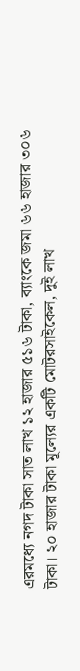এরমধ্যে নগদ টাকা সাত লাখ ১২ হাজার ৫১৬ টাকা, ব্যাংকে জমা ৬৬ হাজার ৩০৬ টাকা। ২০ হাজার টাকা মূল্যের একটি মোটরসাইকেল, দুই লাখ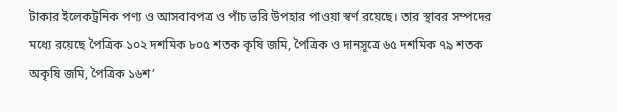টাকার ইলেকট্রনিক পণ্য ও আসবাবপত্র ও পাঁচ ভরি উপহার পাওয়া স্বর্ণ রয়েছে। তার স্থাবর সম্পদের মধ্যে রয়েছে পৈত্রিক ১০২ দশমিক ৮০৫ শতক কৃষি জমি, পৈত্রিক ও দানসূত্রে ৬৫ দশমিক ৭৯ শতক অকৃষি জমি, পৈত্রিক ১৬শ’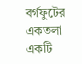বর্গফুটের একতলা একটি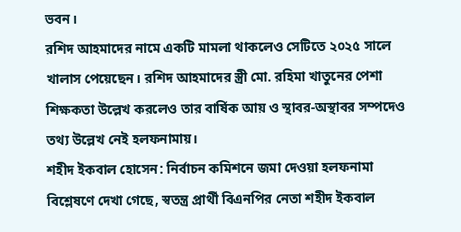ভবন।
রশিদ আহমাদের নামে একটি মামলা থাকলেও সেটিতে ২০২৫ সালে খালাস পেয়েছেন। রশিদ আহমাদের স্ত্রী মো. রহিমা খাতুনের পেশা শিক্ষকতা উল্লেখ করলেও তার বার্ষিক আয় ও স্থাবর-অস্থাবর সম্পদেও তথ্য উল্লেখ নেই হলফনামায়।
শহীদ ইকবাল হোসেন: নির্বাচন কমিশনে জমা দেওয়া হলফনামা বিশ্লেষণে দেখা গেছে, স্বতন্ত্র প্রার্থী বিএনপির নেতা শহীদ ইকবাল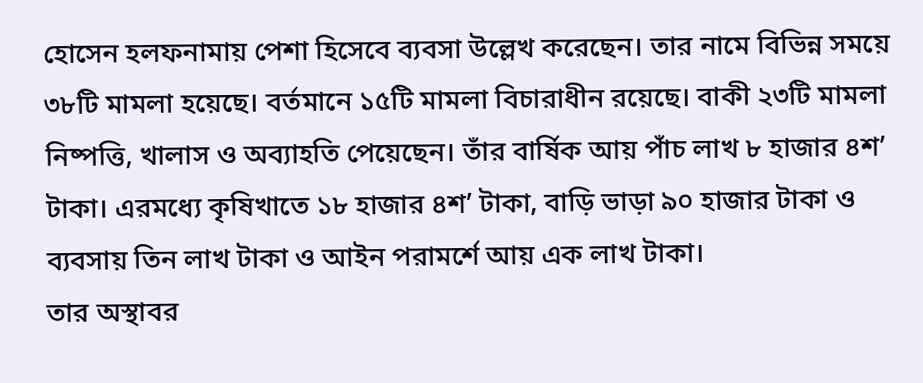হোসেন হলফনামায় পেশা হিসেবে ব্যবসা উল্লেখ করেছেন। তার নামে বিভিন্ন সময়ে ৩৮টি মামলা হয়েছে। বর্তমানে ১৫টি মামলা বিচারাধীন রয়েছে। বাকী ২৩টি মামলা নিষ্পত্তি, খালাস ও অব্যাহতি পেয়েছেন। তাঁর বার্ষিক আয় পাঁচ লাখ ৮ হাজার ৪শ’ টাকা। এরমধ্যে কৃষিখাতে ১৮ হাজার ৪শ’ টাকা, বাড়ি ভাড়া ৯০ হাজার টাকা ও ব্যবসায় তিন লাখ টাকা ও আইন পরামর্শে আয় এক লাখ টাকা।
তার অস্থাবর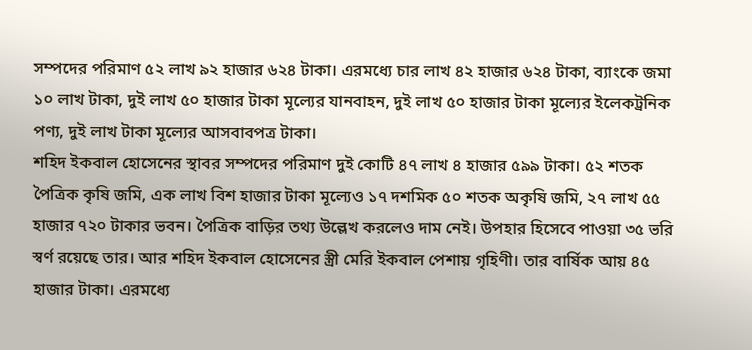সম্পদের পরিমাণ ৫২ লাখ ৯২ হাজার ৬২৪ টাকা। এরমধ্যে চার লাখ ৪২ হাজার ৬২৪ টাকা, ব্যাংকে জমা ১০ লাখ টাকা, দুই লাখ ৫০ হাজার টাকা মূল্যের যানবাহন, দুই লাখ ৫০ হাজার টাকা মূল্যের ইলেকট্রনিক পণ্য, দুই লাখ টাকা মূল্যের আসবাবপত্র টাকা।
শহিদ ইকবাল হোসেনের স্থাবর সম্পদের পরিমাণ দুই কোটি ৪৭ লাখ ৪ হাজার ৫৯৯ টাকা। ৫২ শতক পৈত্রিক কৃষি জমি, এক লাখ বিশ হাজার টাকা মূল্যেও ১৭ দশমিক ৫০ শতক অকৃষি জমি, ২৭ লাখ ৫৫ হাজার ৭২০ টাকার ভবন। পৈত্রিক বাড়ির তথ্য উল্লেখ করলেও দাম নেই। উপহার হিসেবে পাওয়া ৩৫ ভরি স্বর্ণ রয়েছে তার। আর শহিদ ইকবাল হোসেনের স্ত্রী মেরি ইকবাল পেশায় গৃহিণী। তার বার্ষিক আয় ৪৫ হাজার টাকা। এরমধ্যে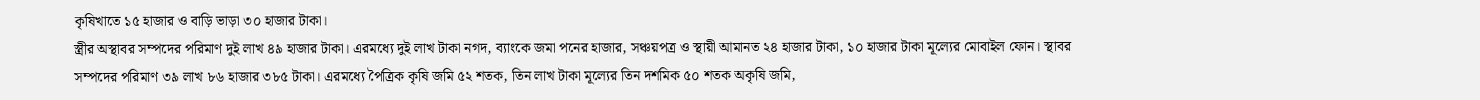কৃষিখাতে ১৫ হাজার ও বাড়ি ভাড়া ৩০ হাজার টাকা।
স্ত্রীর অস্থাবর সম্পদের পরিমাণ দুই লাখ ৪৯ হাজার টাকা। এরমধ্যে দুই লাখ টাকা নগদ, ব্যাংকে জমা পনের হাজার, সঞ্চয়পত্র ও স্থায়ী আমানত ২৪ হাজার টাকা, ১০ হাজার টাকা মূল্যের মোবাইল ফোন। স্থাবর সম্পদের পরিমাণ ৩৯ লাখ ৮৬ হাজার ৩৮৫ টাকা। এরমধ্যে পৈত্রিক কৃষি জমি ৫২ শতক, তিন লাখ টাকা মূল্যের তিন দশমিক ৫০ শতক অকৃষি জমি,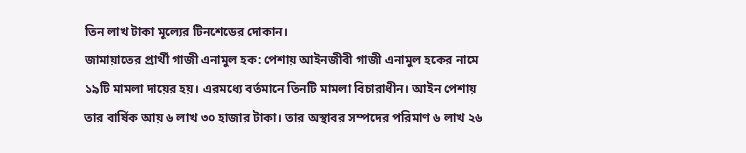তিন লাখ টাকা মূল্যের টিনশেডের দোকান।
জামায়াতের প্রার্থী গাজী এনামুল হক: পেশায় আইনজীবী গাজী এনামুল হকের নামে ১৯টি মামলা দায়ের হয়। এরমধ্যে বর্তমানে তিনটি মামলা বিচারাধীন। আইন পেশায় তার বার্ষিক আয় ৬ লাখ ৩০ হাজার টাকা। তার অস্থাবর সম্পদের পরিমাণ ৬ লাখ ২৬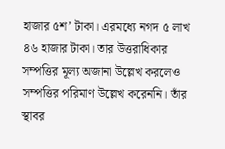হাজার ৫শ’ টাকা। এরমধ্যে নগদ ৫ লাখ ৪৬ হাজার টাকা। তার উত্তরাধিকার সম্পত্তির মূল্য অজানা উল্লেখ করলেও সম্পত্তির পরিমাণ উল্লেখ করেননি। তাঁর স্থাবর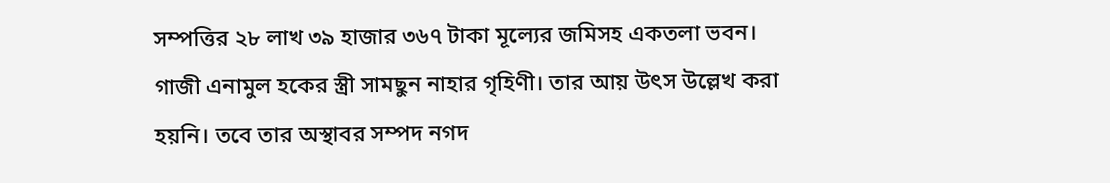সম্পত্তির ২৮ লাখ ৩৯ হাজার ৩৬৭ টাকা মূল্যের জমিসহ একতলা ভবন।
গাজী এনামুল হকের স্ত্রী সামছুন নাহার গৃহিণী। তার আয় উৎস উল্লেখ করা হয়নি। তবে তার অস্থাবর সম্পদ নগদ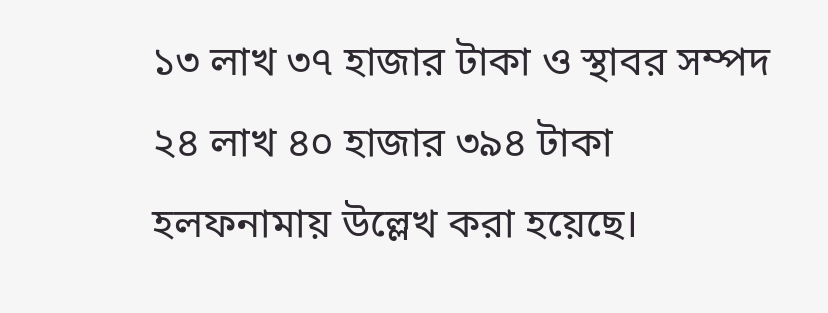১৩ লাখ ৩৭ হাজার টাকা ও স্থাবর সম্পদ ২৪ লাখ ৪০ হাজার ৩৯৪ টাকা হলফনামায় উল্লেখ করা হয়েছে।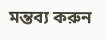মন্তব্য করুন